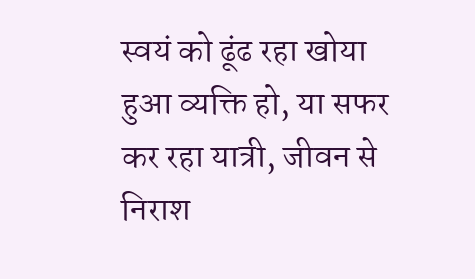स्वयं को ढूंढ रहा खोया हुआ व्यक्ति हो, या सफर कर रहा यात्री, जीवन से निराश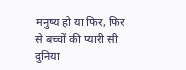मनुष्य हो या फिर, फिर से बच्चों की प्यारी सी दुनिया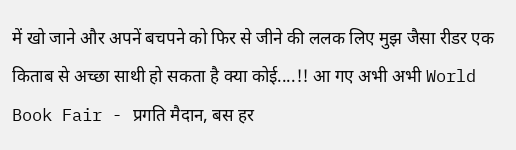में खो जाने और अपनें बचपने को फिर से जीने की ललक लिए मुझ जैसा रीडर एक किताब से अच्छा साथी हो सकता है क्या कोई....!! आ गए अभी अभी World Book Fair - प्रगति मैदान, बस हर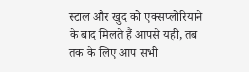स्टाल और खुद को एक्सप्लोरियाने के बाद मिलते हैं आपसे यही, तब तक के लिए आप सभी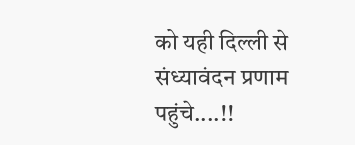को यही दिल्ली से संध्यावंदन प्रणाम पहुंचे....!!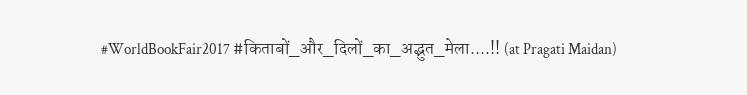#WorldBookFair2017 #किताबों_और_दिलों_का_अद्भुत_मेला....!! (at Pragati Maidan)